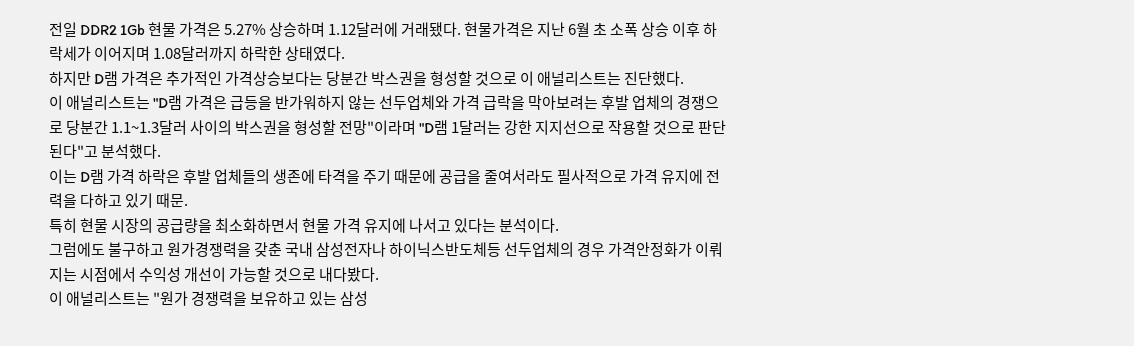전일 DDR2 1Gb 현물 가격은 5.27% 상승하며 1.12달러에 거래됐다. 현물가격은 지난 6월 초 소폭 상승 이후 하락세가 이어지며 1.08달러까지 하락한 상태였다.
하지만 D램 가격은 추가적인 가격상승보다는 당분간 박스권을 형성할 것으로 이 애널리스트는 진단했다.
이 애널리스트는 "D램 가격은 급등을 반가워하지 않는 선두업체와 가격 급락을 막아보려는 후발 업체의 경쟁으로 당분간 1.1~1.3달러 사이의 박스권을 형성할 전망"이라며 "D램 1달러는 강한 지지선으로 작용할 것으로 판단된다"고 분석했다.
이는 D램 가격 하락은 후발 업체들의 생존에 타격을 주기 때문에 공급을 줄여서라도 필사적으로 가격 유지에 전력을 다하고 있기 때문.
특히 현물 시장의 공급량을 최소화하면서 현물 가격 유지에 나서고 있다는 분석이다.
그럼에도 불구하고 원가경쟁력을 갖춘 국내 삼성전자나 하이닉스반도체등 선두업체의 경우 가격안정화가 이뤄지는 시점에서 수익성 개선이 가능할 것으로 내다봤다.
이 애널리스트는 "원가 경쟁력을 보유하고 있는 삼성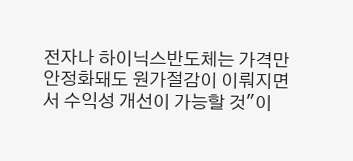전자나 하이닉스반도체는 가격만 안정화돼도 원가절감이 이뤄지면서 수익성 개선이 가능할 것"이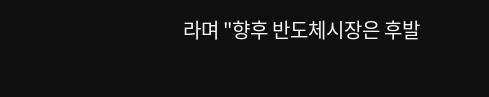라며 "향후 반도체시장은 후발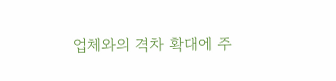업체와의 격차 확대에 주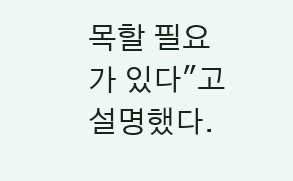목할 필요가 있다"고 설명했다.